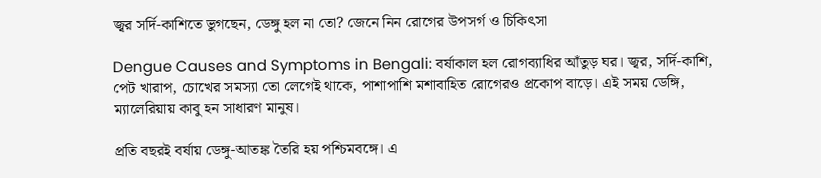জ্বর সর্দি-কাশিতে ভুগছেন, ডেঙ্গু হল না তো? জেনে নিন রোগের উপসর্গ ও চিকিৎসা

Dengue Causes and Symptoms in Bengali: বর্ষাকাল হল রোগব্যাধির আঁতুড় ঘর। জ্বর, সর্দি-কাশি, পেট খারাপ, চোখের সমস্যা তো লেগেই থাকে, পাশাপাশি মশাবাহিত রোগেরও প্রকোপ বাড়ে। এই সময় ডেঙ্গি, ম্যালেরিয়ায় কাবু হন সাধারণ মানুষ।

প্রতি বছরই বর্ষায় ডেঙ্গু-আতঙ্ক তৈরি হয় পশ্চিমবঙ্গে। এ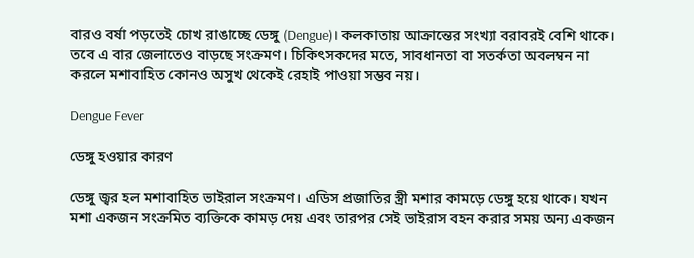বারও বর্ষা পড়তেই চোখ রাঙাচ্ছে ডেঙ্গু (Dengue)। কলকাতায় আক্রান্তের সংখ্যা বরাবরই বেশি থাকে। তবে এ বার জেলাতেও বাড়ছে সংক্রমণ। চিকিৎসকদের মতে, সাবধানতা বা সতর্কতা অবলম্বন না করলে মশাবাহিত কোনও অসুখ থেকেই রেহাই পাওয়া সম্ভব নয়।

Dengue Fever

ডেঙ্গু হওয়ার কারণ

ডেঙ্গু জ্বর হল মশাবাহিত ভাইরাল সংক্রমণ। এডিস প্রজাতির স্ত্রী মশার কামড়ে ডেঙ্গু হয়ে থাকে। যখন মশা একজন সংক্রমিত ব্যক্তিকে কামড় দেয় এবং তারপর সেই ভাইরাস বহন করার সময় অন্য একজন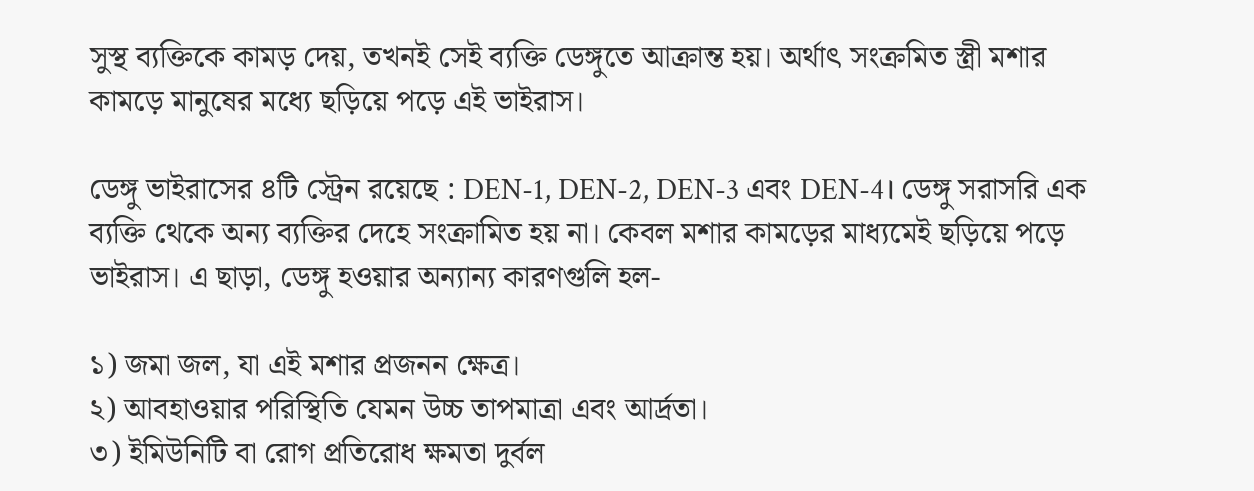সুস্থ ব্যক্তিকে কামড় দেয়, তখনই সেই ব্যক্তি ডেঙ্গুতে আক্রান্ত হয়। অর্থাৎ সংক্রমিত স্ত্রী মশার কামড়ে মানুষের মধ্যে ছড়িয়ে পড়ে এই ভাইরাস।

ডেঙ্গু ভাইরাসের ৪টি স্ট্রেন রয়েছে : DEN-1, DEN-2, DEN-3 এবং DEN-4। ডেঙ্গু সরাসরি এক ব্যক্তি থেকে অন্য ব্যক্তির দেহে সংক্রামিত হয় না। কেবল মশার কামড়ের মাধ্যমেই ছড়িয়ে পড়ে ভাইরাস। এ ছাড়া, ডেঙ্গু হওয়ার অন্যান্য কারণগুলি হল-

১) জমা জল, যা এই মশার প্রজনন ক্ষেত্র।
২) আবহাওয়ার পরিস্থিতি যেমন উচ্চ তাপমাত্রা এবং আর্দ্রতা।
৩) ইমিউনিটি বা রোগ প্রতিরোধ ক্ষমতা দুর্বল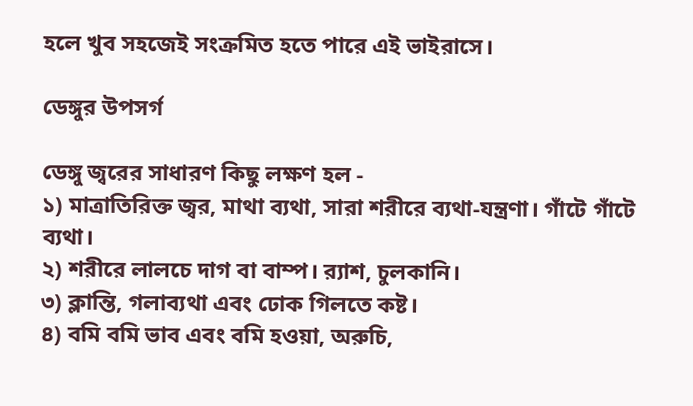হলে খুব সহজেই সংক্রমিত হতে পারে এই ভাইরাসে।

ডেঙ্গুর উপসর্গ

ডেঙ্গু জ্বরের সাধারণ কিছু লক্ষণ হল -
১) মাত্রাতিরিক্ত জ্বর, মাথা ব্যথা, সারা শরীরে ব্যথা-যন্ত্রণা। গাঁটে গাঁটে ব্যথা।
২) শরীরে লালচে দাগ বা বাম্প। র‌্যাশ, চুলকানি।
৩) ক্লান্তি, গলাব্যথা এবং ঢোক গিলতে কষ্ট।
৪) বমি বমি ভাব এবং বমি হওয়া, অরুচি,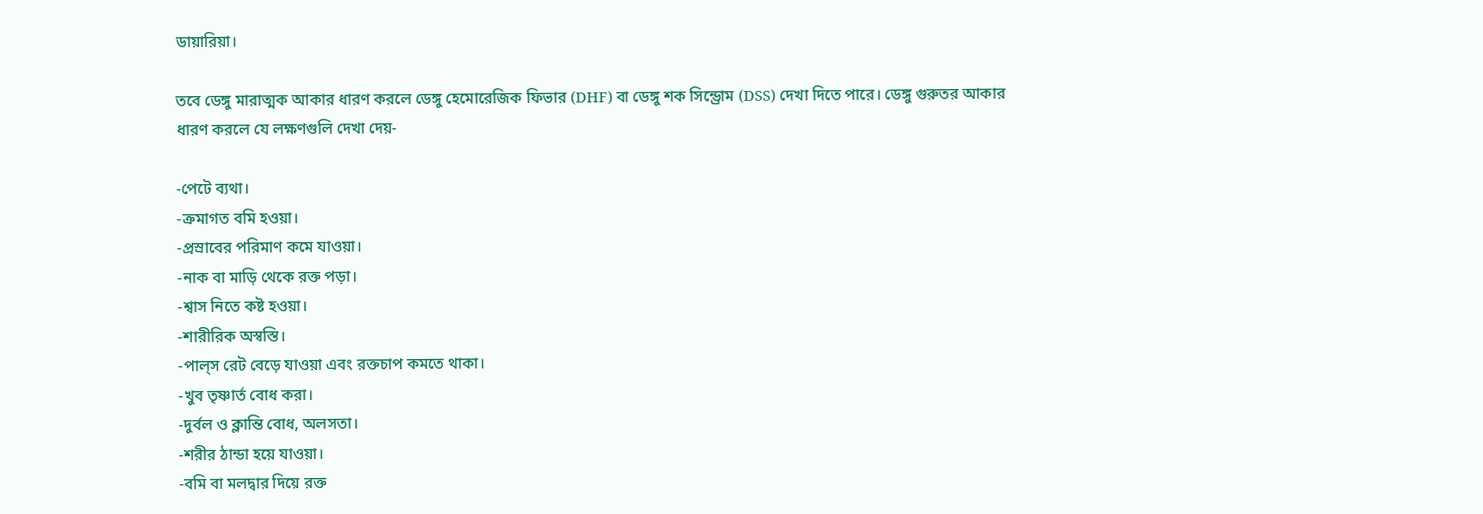ডায়ারিয়া।

তবে ডেঙ্গু মারাত্মক আকার ধারণ করলে ডেঙ্গু হেমোরেজিক ফিভার (DHF) বা ডেঙ্গু শক সিন্ড্রোম (DSS) দেখা দিতে পারে। ডেঙ্গু গুরুতর আকার ধারণ করলে যে লক্ষণগুলি দেখা দেয়-

-পেটে ব্যথা।
-ক্রমাগত বমি হওয়া।
-প্রস্রাবের পরিমাণ কমে যাওয়া।
-নাক বা মাড়ি থেকে রক্ত পড়া।
-শ্বাস নিতে কষ্ট হওয়া।
-শারীরিক অস্বস্তি।
-পাল্‌স রেট বেড়ে যাওয়া এবং রক্তচাপ কমতে থাকা।
-খুব তৃষ্ণার্ত বোধ করা।
-দুর্বল ও ক্লান্তি বোধ, অলসতা।
-শরীর ঠান্ডা হয়ে যাওয়া।
-বমি বা মলদ্বার দিয়ে রক্ত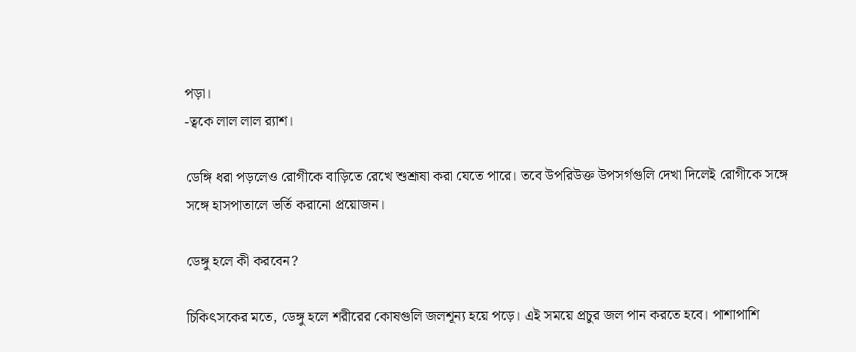পড়া।
-ত্বকে লাল লাল র‍্যাশ।

ডেঙ্গি ধরা পড়লেও রোগীকে বাড়িতে রেখে শুশ্রূষা করা যেতে পারে। তবে উপরিউক্ত উপসর্গগুলি দেখা দিলেই রোগীকে সঙ্গে সঙ্গে হাসপাতালে ভর্তি করানো প্রয়োজন।

ডেঙ্গু হলে কী করবেন?

চিকিৎসকের মতে, ডেঙ্গু হলে শরীরের কোষগুলি জলশূন্য হয়ে পড়ে। এই সময়ে প্রচুর জল পান করতে হবে। পাশাপাশি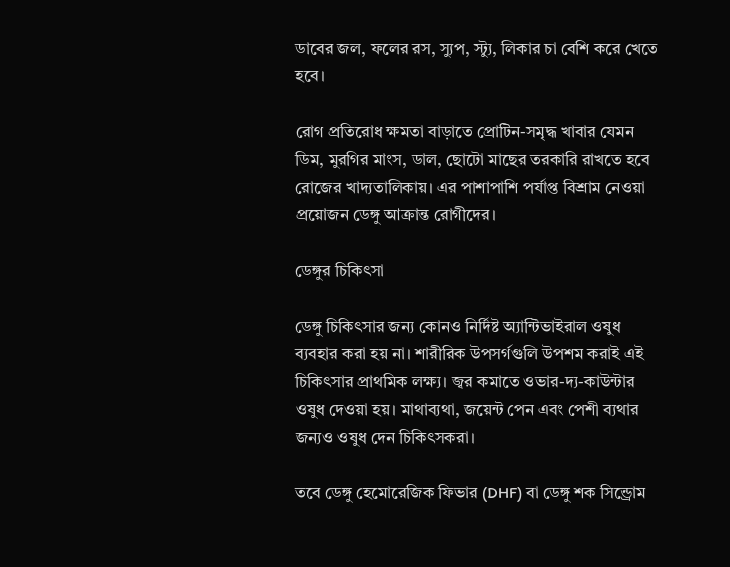ডাবের জল, ফলের রস, স্যুপ, স্ট্যু, লিকার চা বেশি করে খেতে হবে।

রোগ প্রতিরোধ ক্ষমতা বাড়াতে প্রোটিন-সমৃদ্ধ খাবার যেমন ডিম, মুরগির মাংস, ডাল, ছোটো মাছের তরকারি রাখতে হবে রোজের খাদ্যতালিকায়। এর পাশাপাশি পর্যাপ্ত বিশ্রাম নেওয়া প্রয়োজন ডেঙ্গু আক্রান্ত রোগীদের।

ডেঙ্গুর চিকিৎসা

ডেঙ্গু চিকিৎসার জন্য কোনও নির্দিষ্ট অ্যান্টিভাইরাল ওষুধ ব্যবহার করা হয় না। শারীরিক উপসর্গগুলি উপশম করাই এই চিকিৎসার প্রাথমিক লক্ষ্য। জ্বর কমাতে ওভার-দ্য-কাউন্টার ওষুধ দেওয়া হয়। মাথাব্যথা, জয়েন্ট পেন এবং পেশী ব্যথার জন্যও ওষুধ দেন চিকিৎসকরা।

তবে ডেঙ্গু হেমোরেজিক ফিভার (DHF) বা ডেঙ্গু শক সিন্ড্রোম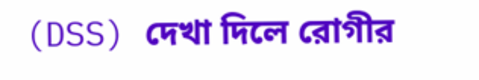(DSS) দেখা দিলে রোগীর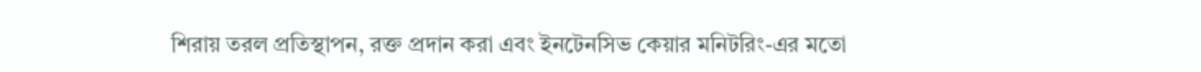শিরায় তরল প্রতিস্থাপন, রক্ত প্রদান করা এবং ইনটেনসিভ কেয়ার মনিটরিং-এর মতো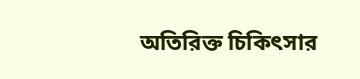অতিরিক্ত চিকিৎসার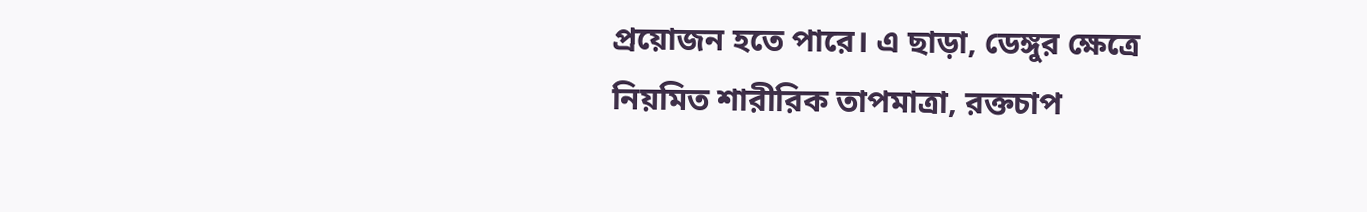প্রয়োজন হতে পারে। এ ছাড়া, ডেঙ্গুর ক্ষেত্রে নিয়মিত শারীরিক তাপমাত্রা, রক্তচাপ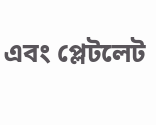এবং প্লেটলেট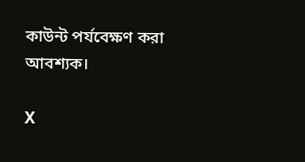কাউন্ট পর্যবেক্ষণ করা আবশ্যক।

X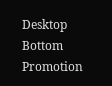Desktop Bottom Promotion